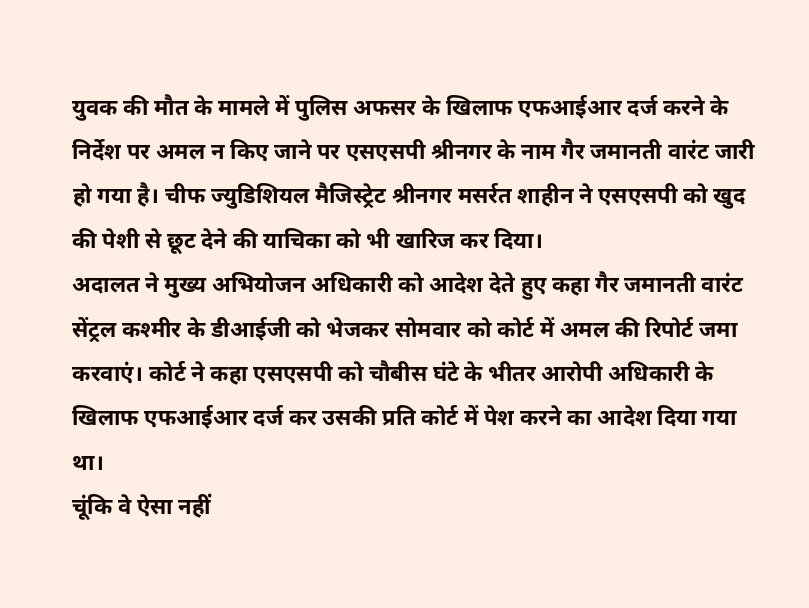युवक की मौत के मामले में पुलिस अफसर के खिलाफ एफआईआर दर्ज करने के निर्देश पर अमल न किए जाने पर एसएसपी श्रीनगर के नाम गैर जमानती वारंट जारी हो गया है। चीफ ज्युडिशियल मैजिस्ट्रेट श्रीनगर मसर्रत शाहीन ने एसएसपी को खुद की पेशी से छूट देने की याचिका को भी खारिज कर दिया।
अदालत ने मुख्य अभियोजन अधिकारी को आदेश देते हुए कहा गैर जमानती वारंट सेंट्रल कश्मीर के डीआईजी को भेजकर सोमवार को कोर्ट में अमल की रिपोर्ट जमा करवाएं। कोर्ट ने कहा एसएसपी को चौबीस घंटे के भीतर आरोपी अधिकारी के खिलाफ एफआईआर दर्ज कर उसकी प्रति कोर्ट में पेश करने का आदेश दिया गया था।
चूंकि वे ऐसा नहीं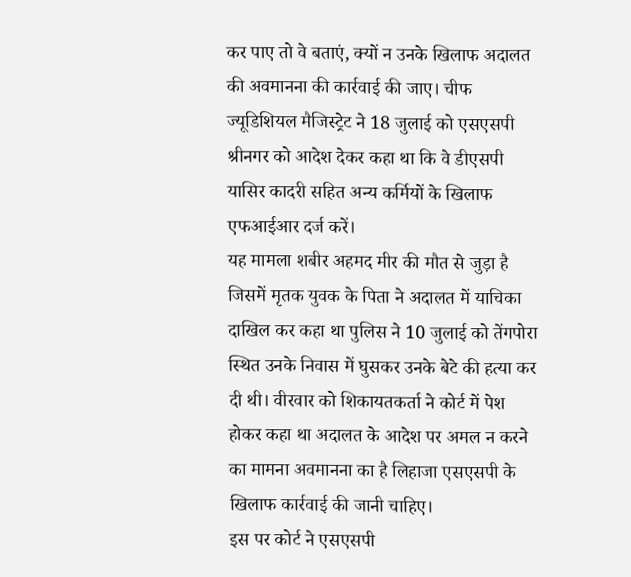कर पाए तो वे बताएं, क्यों न उनके खिलाफ अदालत की अवमानना की कार्रवाई की जाए। चीफ ज्यूडिशियल मैजिस्ट्रेट ने 18 जुलाई को एसएसपी श्रीनगर को आदेश देकर कहा था कि वे डीएसपी यासिर कादरी सहित अन्य कर्मियों के खिलाफ एफआईआर दर्ज करें।
यह मामला शबीर अहमद मीर की मौत से जुड़ा है जिसमें मृतक युवक के पिता ने अदालत में याचिका दाखिल कर कहा था पुलिस ने 10 जुलाई को तेंगपोरा स्थित उनके निवास में घुसकर उनके बेटे की हत्या कर दी थी। वीरवार को शिकायतकर्ता ने कोर्ट में पेश होकर कहा था अदालत के आदेश पर अमल न करने का मामना अवमानना का है लिहाजा एसएसपी के खिलाफ कार्रवाई की जानी चाहिए।
इस पर कोर्ट ने एसएसपी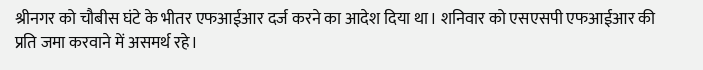श्रीनगर को चौबीस घंटे के भीतर एफआईआर दर्ज करने का आदेश दिया था। शनिवार को एसएसपी एफआईआर की प्रति जमा करवाने में असमर्थ रहे।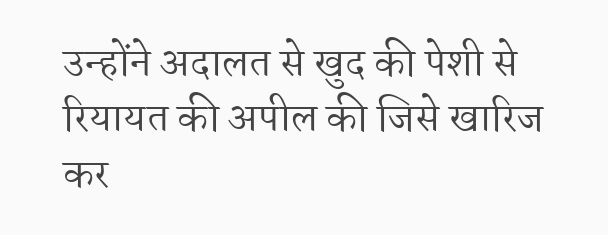उन्होंने अदालत से खुद की पेशी से रियायत की अपील की जिसे खारिज कर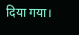दिया गया।